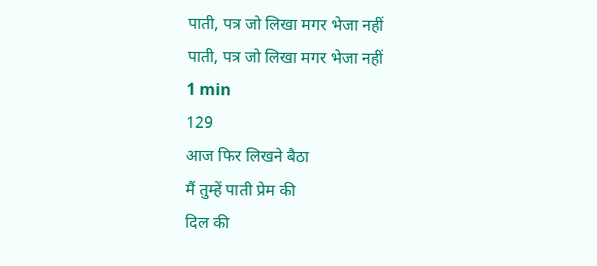पाती, पत्र जो लिखा मगर भेजा नहीं
पाती, पत्र जो लिखा मगर भेजा नहीं
1 min
129
आज फिर लिखने बैठा
मैं तुम्हें पाती प्रेम की
दिल की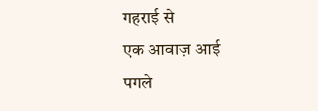गहराई से
एक आवाज़ आई
पगले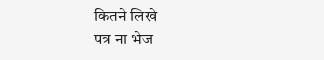कितने लिखे
पत्र ना भेज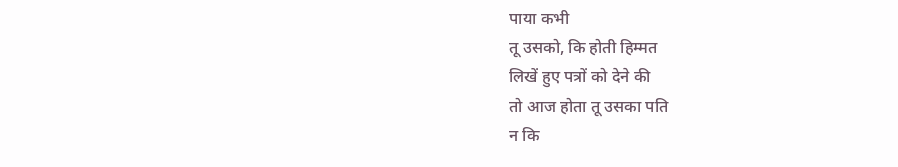पाया कभी
तू उसको, कि होती हिम्मत
लिखें हुए पत्रों को देने की
तो आज होता तू उसका पति
न कि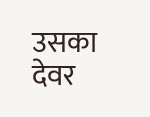उसका देवर